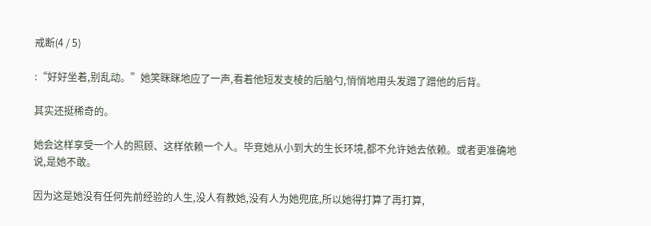戒断(4 / 5)

:“好好坐着,别乱动。”她笑眯眯地应了一声,看着他短发支棱的后脑勺,悄悄地用头发蹭了蹭他的后背。

其实还挺稀奇的。

她会这样享受一个人的照顾、这样依赖一个人。毕竞她从小到大的生长环境,都不允许她去依赖。或者更准确地说,是她不敢。

因为这是她没有任何先前经验的人生,没人有教她,没有人为她兜底,所以她得打算了再打算,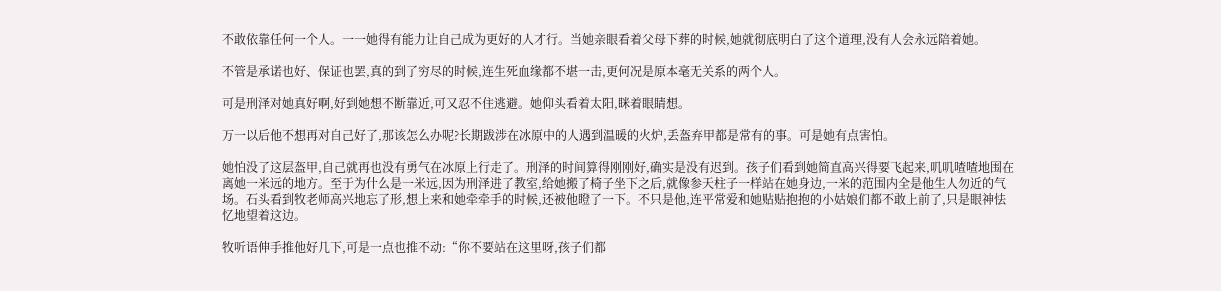不敢依靠任何一个人。一一她得有能力让自己成为更好的人才行。当她亲眼看着父母下葬的时候,她就彻底明白了这个道理,没有人会永远陪着她。

不管是承诺也好、保证也罢,真的到了穷尽的时候,连生死血缘都不堪一击,更何况是原本毫无关系的两个人。

可是刑泽对她真好啊,好到她想不断靠近,可又忍不住逃避。她仰头看着太阳,眯着眼睛想。

万一以后他不想再对自己好了,那该怎么办呢?长期跋涉在冰原中的人遇到温暖的火炉,丢盔弃甲都是常有的事。可是她有点害怕。

她怕没了这层盔甲,自己就再也没有勇气在冰原上行走了。刑泽的时间算得刚刚好,确实是没有迟到。孩子们看到她简直高兴得要飞起来,叽叽喳喳地围在离她一米远的地方。至于为什么是一米远,因为刑泽进了教室,给她搬了椅子坐下之后,就像参天柱子一样站在她身边,一米的范围内全是他生人勿近的气场。石头看到牧老师高兴地忘了形,想上来和她牵牵手的时候,还被他瞪了一下。不只是他,连平常爱和她贴贴抱抱的小姑娘们都不敢上前了,只是眼神怯忆地望着这边。

牧听语伸手推他好几下,可是一点也推不动:“你不要站在这里呀,孩子们都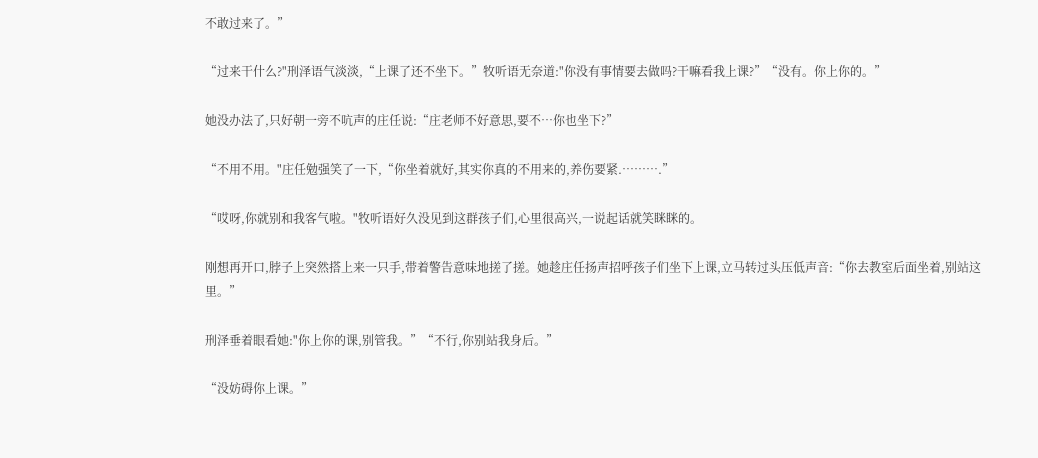不敢过来了。”

“过来干什么?"刑泽语气淡淡,“上课了还不坐下。”牧听语无奈道:"你没有事情要去做吗?干嘛看我上课?”“没有。你上你的。”

她没办法了,只好朝一旁不吭声的庄任说:“庄老师不好意思,要不…你也坐下?”

“不用不用。"庄任勉强笑了一下,“你坐着就好,其实你真的不用来的,养伤要紧.……….”

“哎呀,你就别和我客气啦。"牧听语好久没见到这群孩子们,心里很高兴,一说起话就笑眯眯的。

刚想再开口,脖子上突然搭上来一只手,带着警告意味地搓了搓。她趁庄任扬声招呼孩子们坐下上课,立马转过头压低声音:“你去教室后面坐着,别站这里。”

刑泽垂着眼看她:"你上你的课,别管我。”“不行,你别站我身后。”

“没妨碍你上课。”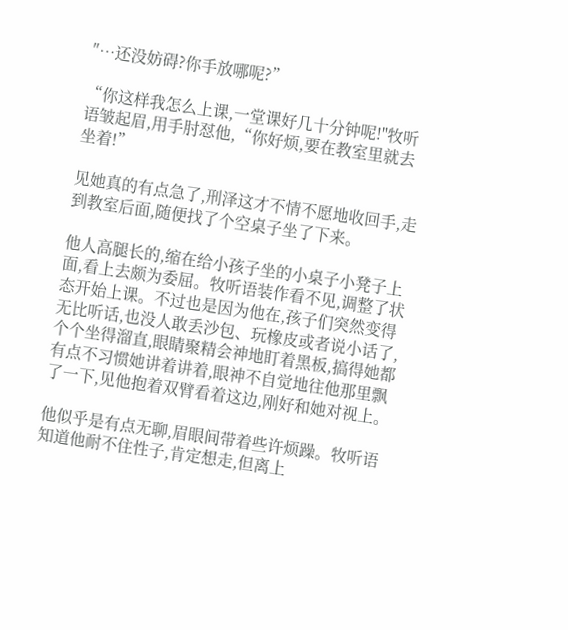″…还没妨碍?你手放哪呢?”

“你这样我怎么上课,一堂课好几十分钟呢!"牧听语皱起眉,用手肘怼他,“你好烦,要在教室里就去坐着!”

见她真的有点急了,刑泽这才不情不愿地收回手,走到教室后面,随便找了个空桌子坐了下来。

他人高腿长的,缩在给小孩子坐的小桌子小凳子上面,看上去颇为委屈。牧听语装作看不见,调整了状态开始上课。不过也是因为他在,孩子们突然变得无比听话,也没人敢丢沙包、玩橡皮或者说小话了,个个坐得溜直,眼睛聚精会神地盯着黑板,搞得她都有点不习惯她讲着讲着,眼神不自觉地往他那里飘了一下,见他抱着双臂看着这边,刚好和她对视上。

他似乎是有点无聊,眉眼间带着些许烦躁。牧听语知道他耐不住性子,肯定想走,但离上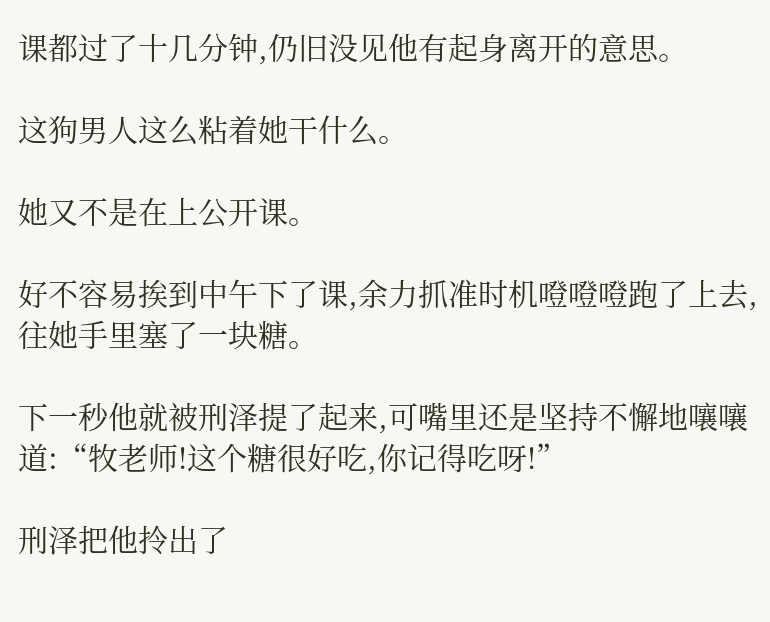课都过了十几分钟,仍旧没见他有起身离开的意思。

这狗男人这么粘着她干什么。

她又不是在上公开课。

好不容易挨到中午下了课,余力抓准时机噔噔噔跑了上去,往她手里塞了一块糖。

下一秒他就被刑泽提了起来,可嘴里还是坚持不懈地嚷嚷道:“牧老师!这个糖很好吃,你记得吃呀!”

刑泽把他拎出了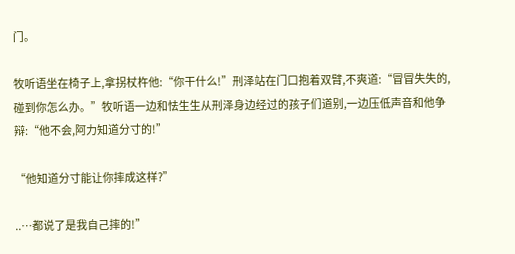门。

牧听语坐在椅子上,拿拐杖杵他:“你干什么!”刑泽站在门口抱着双臂,不爽道:“冒冒失失的,碰到你怎么办。”牧听语一边和怯生生从刑泽身边经过的孩子们道别,一边压低声音和他争辩:“他不会,阿力知道分寸的!”

“他知道分寸能让你摔成这样?”

..…都说了是我自己摔的!”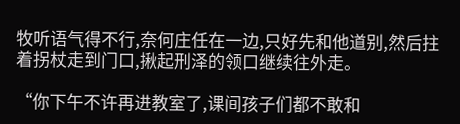牧听语气得不行,奈何庄任在一边,只好先和他道别,然后拄着拐杖走到门口,揪起刑泽的领口继续往外走。

“你下午不许再进教室了,课间孩子们都不敢和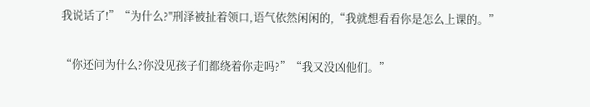我说话了!”“为什么?"刑泽被扯着领口,语气依然闲闲的,“我就想看看你是怎么上课的。”

“你还问为什么?你没见孩子们都绕着你走吗?”“我又没凶他们。”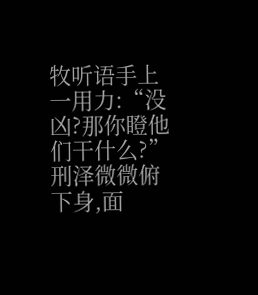牧听语手上一用力:“没凶?那你瞪他们干什么?”刑泽微微俯下身,面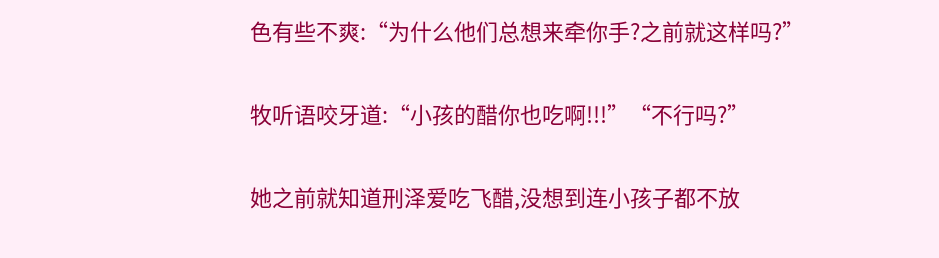色有些不爽:“为什么他们总想来牵你手?之前就这样吗?”

牧听语咬牙道:“小孩的醋你也吃啊!!!”“不行吗?”

她之前就知道刑泽爱吃飞醋,没想到连小孩子都不放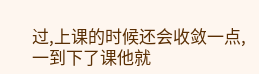过,上课的时候还会收敛一点,一到下了课他就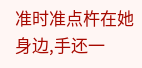准时准点杵在她身边,手还一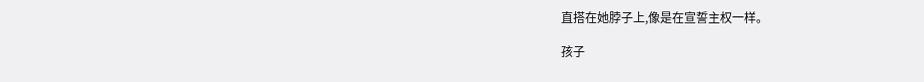直搭在她脖子上,像是在宣誓主权一样。

孩子